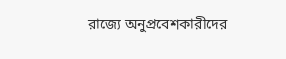রাজ্যে অনুপ্রবেশকারীদের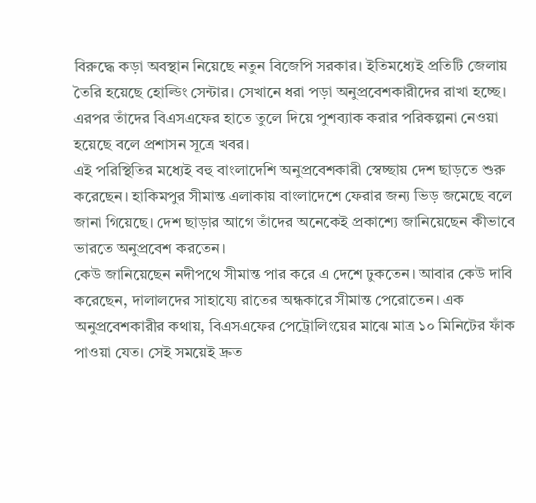বিরুদ্ধে কড়া অবস্থান নিয়েছে নতুন বিজেপি সরকার। ইতিমধ্যেই প্রতিটি জেলায় তৈরি হয়েছে হোল্ডিং সেন্টার। সেখানে ধরা পড়া অনুপ্রবেশকারীদের রাখা হচ্ছে। এরপর তাঁদের বিএসএফের হাতে তুলে দিয়ে পুশব্যাক করার পরিকল্পনা নেওয়া হয়েছে বলে প্রশাসন সূত্রে খবর।
এই পরিস্থিতির মধ্যেই বহু বাংলাদেশি অনুপ্রবেশকারী স্বেচ্ছায় দেশ ছাড়তে শুরু করেছেন। হাকিমপুর সীমান্ত এলাকায় বাংলাদেশে ফেরার জন্য ভিড় জমেছে বলে জানা গিয়েছে। দেশ ছাড়ার আগে তাঁদের অনেকেই প্রকাশ্যে জানিয়েছেন কীভাবে ভারতে অনুপ্রবেশ করতেন।
কেউ জানিয়েছেন নদীপথে সীমান্ত পার করে এ দেশে ঢুকতেন। আবার কেউ দাবি করেছেন, দালালদের সাহায্যে রাতের অন্ধকারে সীমান্ত পেরোতেন। এক অনুপ্রবেশকারীর কথায়, বিএসএফের পেট্রোলিংয়ের মাঝে মাত্র ১০ মিনিটের ফাঁক পাওয়া যেত। সেই সময়েই দ্রুত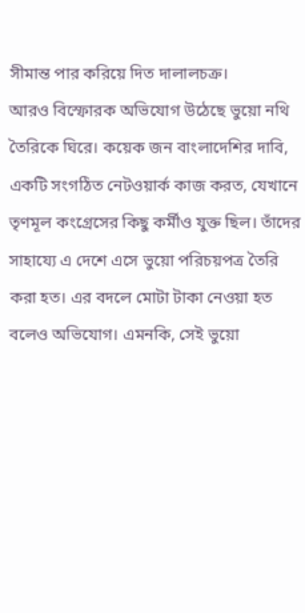সীমান্ত পার করিয়ে দিত দালালচক্র।
আরও বিস্ফোরক অভিযোগ উঠেছে ভুয়ো নথি তৈরিকে ঘিরে। কয়েক জন বাংলাদেশির দাবি, একটি সংগঠিত নেটওয়ার্ক কাজ করত, যেখানে তৃণমূল কংগ্রেসের কিছু কর্মীও যুক্ত ছিল। তাঁদের সাহায্যে এ দেশে এসে ভুয়ো পরিচয়পত্র তৈরি করা হত। এর বদলে মোটা টাকা নেওয়া হত বলেও অভিযোগ। এমনকি, সেই ভুয়ো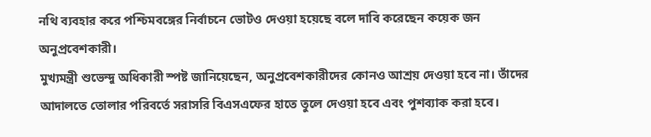নথি ব্যবহার করে পশ্চিমবঙ্গের নির্বাচনে ভোটও দেওয়া হয়েছে বলে দাবি করেছেন কয়েক জন অনুপ্রবেশকারী।
মুখ্যমন্ত্রী শুভেন্দু অধিকারী স্পষ্ট জানিয়েছেন, অনুপ্রবেশকারীদের কোনও আশ্রয় দেওয়া হবে না। তাঁদের আদালতে তোলার পরিবর্তে সরাসরি বিএসএফের হাতে তুলে দেওয়া হবে এবং পুশব্যাক করা হবে।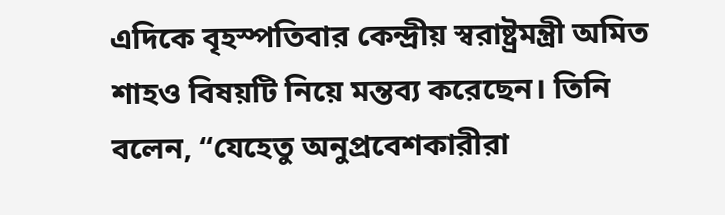এদিকে বৃহস্পতিবার কেন্দ্রীয় স্বরাষ্ট্রমন্ত্রী অমিত শাহও বিষয়টি নিয়ে মন্তব্য করেছেন। তিনি বলেন, “যেহেতু অনুপ্রবেশকারীরা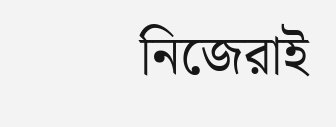নিজেরাই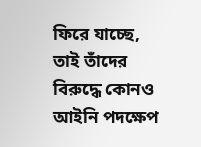ফিরে যাচ্ছে, তাই তাঁদের বিরুদ্ধে কোনও আইনি পদক্ষেপ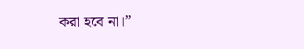করা হবে না।”